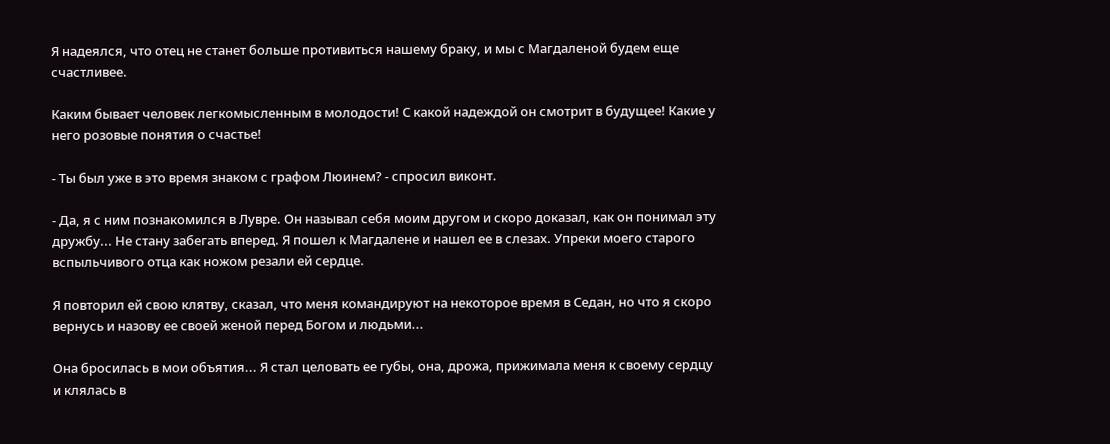Я надеялся, что отец не станет больше противиться нашему браку, и мы с Магдаленой будем еще счастливее.

Каким бывает человек легкомысленным в молодости! С какой надеждой он смотрит в будущее! Какие у него розовые понятия о счастье!

- Ты был уже в это время знаком с графом Люинем? - спросил виконт.

- Да, я с ним познакомился в Лувре. Он называл себя моим другом и скоро доказал, как он понимал эту дружбу... Не стану забегать вперед. Я пошел к Магдалене и нашел ее в слезах. Упреки моего старого вспыльчивого отца как ножом резали ей сердце.

Я повторил ей свою клятву, сказал, что меня командируют на некоторое время в Седан, но что я скоро вернусь и назову ее своей женой перед Богом и людьми...

Она бросилась в мои объятия... Я стал целовать ее губы, она, дрожа, прижимала меня к своему сердцу и клялась в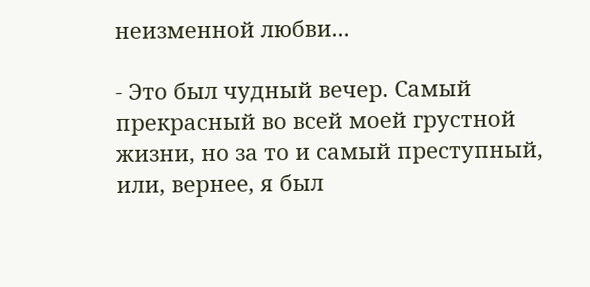неизменной любви...

- Это был чудный вечер. Самый прекрасный во всей моей грустной жизни, но за то и самый преступный, или, вернее, я был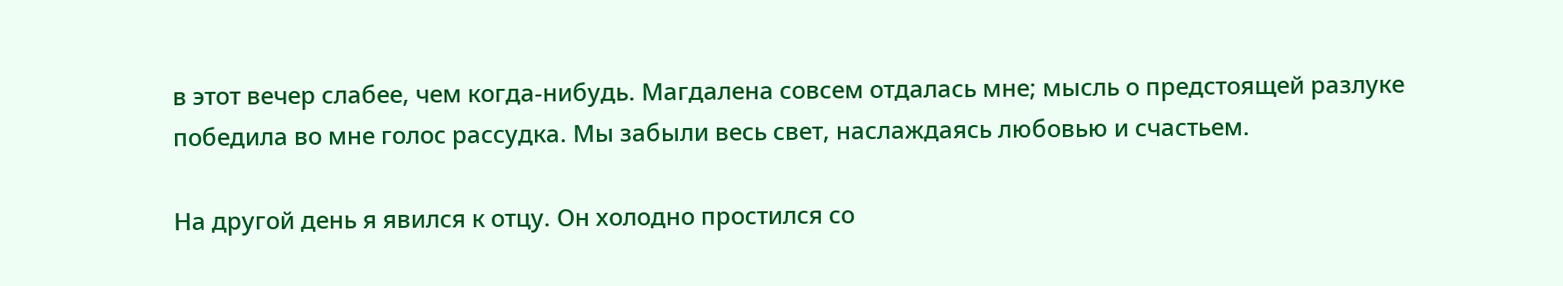в этот вечер слабее, чем когда-нибудь. Магдалена совсем отдалась мне; мысль о предстоящей разлуке победила во мне голос рассудка. Мы забыли весь свет, наслаждаясь любовью и счастьем.

На другой день я явился к отцу. Он холодно простился со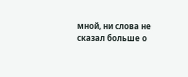мной, ни слова не сказал больше о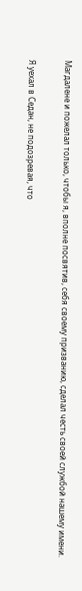Магдалене и пожелал только, чтобы я, вполне посвятив, себя своему призванию, сделал честь своей службой нашему имени.

Я уехал в Седан, не подозревая, что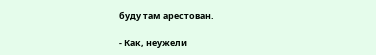буду там арестован.

- Как, неужели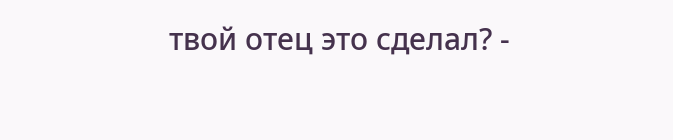твой отец это сделал? -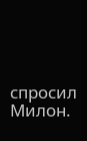спросил Милон.